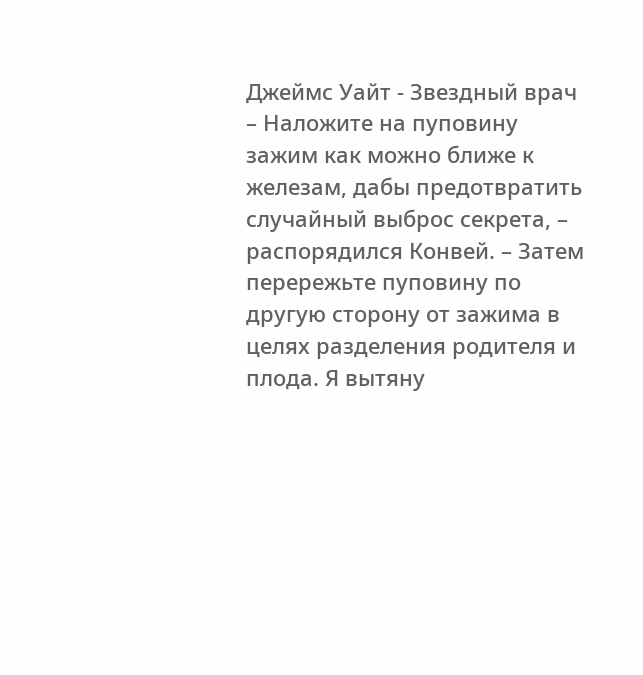Джеймс Уайт - Звездный врач
– Наложите на пуповину зажим как можно ближе к железам, дабы предотвратить случайный выброс секрета, – распорядился Конвей. – Затем перережьте пуповину по другую сторону от зажима в целях разделения родителя и плода. Я вытяну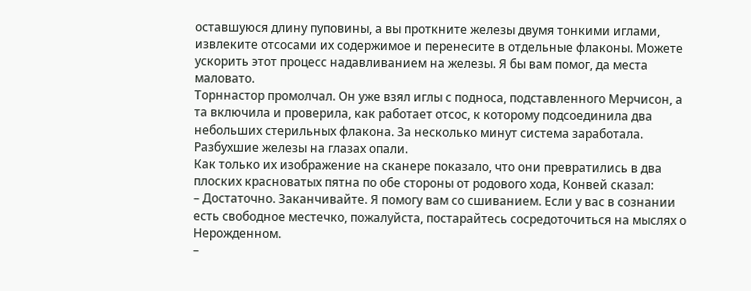оставшуюся длину пуповины, а вы проткните железы двумя тонкими иглами, извлеките отсосами их содержимое и перенесите в отдельные флаконы. Можете ускорить этот процесс надавливанием на железы. Я бы вам помог, да места маловато.
Торннастор промолчал. Он уже взял иглы с подноса, подставленного Мерчисон, а та включила и проверила, как работает отсос, к которому подсоединила два небольших стерильных флакона. За несколько минут система заработала. Разбухшие железы на глазах опали.
Как только их изображение на сканере показало, что они превратились в два плоских красноватых пятна по обе стороны от родового хода, Конвей сказал:
– Достаточно. Заканчивайте. Я помогу вам со сшиванием. Если у вас в сознании есть свободное местечко, пожалуйста, постарайтесь сосредоточиться на мыслях о Нерожденном.
–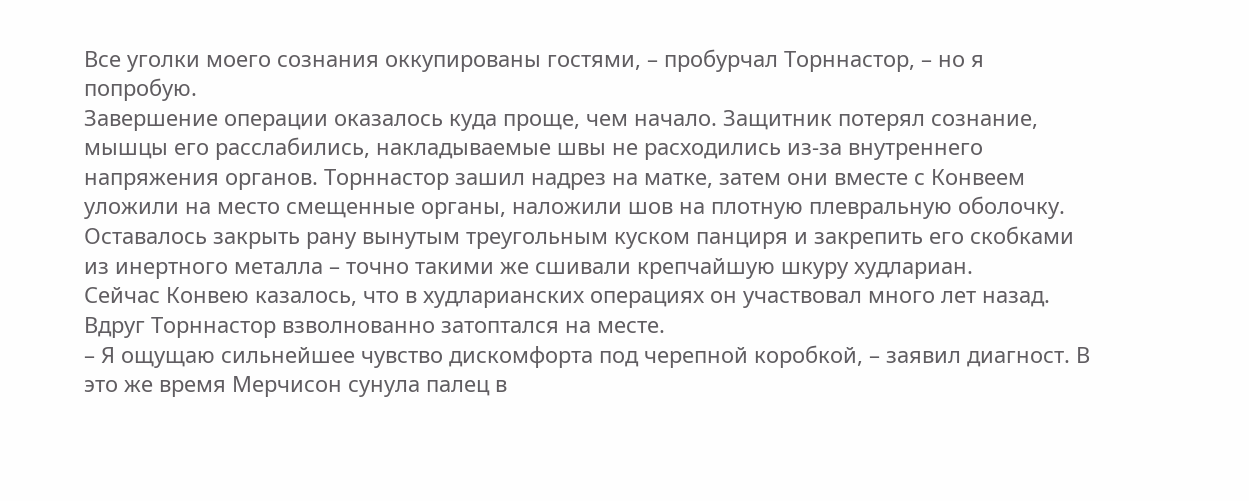Все уголки моего сознания оккупированы гостями, – пробурчал Торннастор, – но я попробую.
Завершение операции оказалось куда проще, чем начало. Защитник потерял сознание, мышцы его расслабились, накладываемые швы не расходились из-за внутреннего напряжения органов. Торннастор зашил надрез на матке, затем они вместе с Конвеем уложили на место смещенные органы, наложили шов на плотную плевральную оболочку. Оставалось закрыть рану вынутым треугольным куском панциря и закрепить его скобками из инертного металла – точно такими же сшивали крепчайшую шкуру худлариан.
Сейчас Конвею казалось, что в худларианских операциях он участвовал много лет назад. Вдруг Торннастор взволнованно затоптался на месте.
– Я ощущаю сильнейшее чувство дискомфорта под черепной коробкой, – заявил диагност. В это же время Мерчисон сунула палец в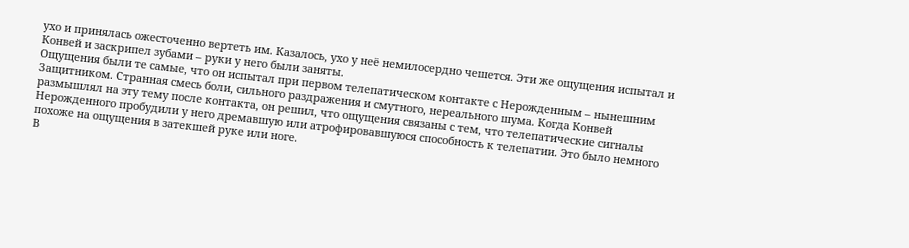ухо и принялась ожесточенно вертеть им. Казалось, ухо у неё немилосердно чешется. Эти же ощущения испытал и Конвей и заскрипел зубами – руки у него были заняты.
Ощущения были те самые, что он испытал при первом телепатическом контакте с Нерожденным – нынешним Защитником. Странная смесь боли, сильного раздражения и смутного, нереального шума. Когда Конвей размышлял на эту тему после контакта, он решил, что ощущения связаны с тем, что телепатические сигналы Нерожденного пробудили у него дремавшую или атрофировавшуюся способность к телепатии. Это было немного похоже на ощущения в затекшей руке или ноге.
В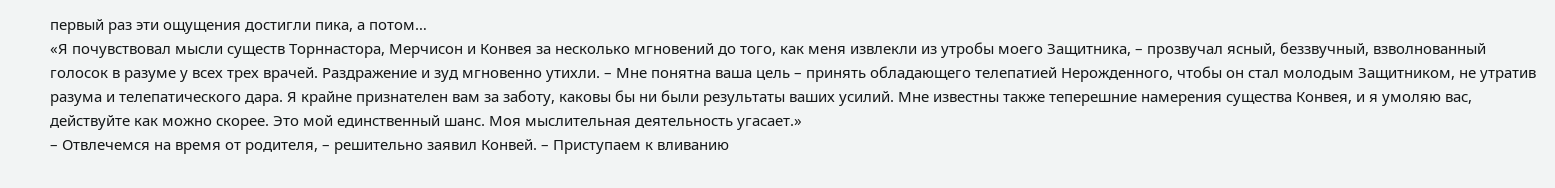первый раз эти ощущения достигли пика, а потом…
«Я почувствовал мысли существ Торннастора, Мерчисон и Конвея за несколько мгновений до того, как меня извлекли из утробы моего Защитника, – прозвучал ясный, беззвучный, взволнованный голосок в разуме у всех трех врачей. Раздражение и зуд мгновенно утихли. – Мне понятна ваша цель – принять обладающего телепатией Нерожденного, чтобы он стал молодым Защитником, не утратив разума и телепатического дара. Я крайне признателен вам за заботу, каковы бы ни были результаты ваших усилий. Мне известны также теперешние намерения существа Конвея, и я умоляю вас, действуйте как можно скорее. Это мой единственный шанс. Моя мыслительная деятельность угасает.»
– Отвлечемся на время от родителя, – решительно заявил Конвей. – Приступаем к вливанию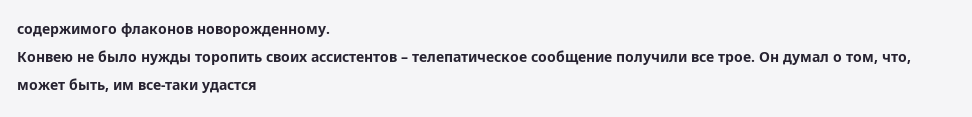содержимого флаконов новорожденному.
Конвею не было нужды торопить своих ассистентов – телепатическое сообщение получили все трое. Он думал о том, что, может быть, им все-таки удастся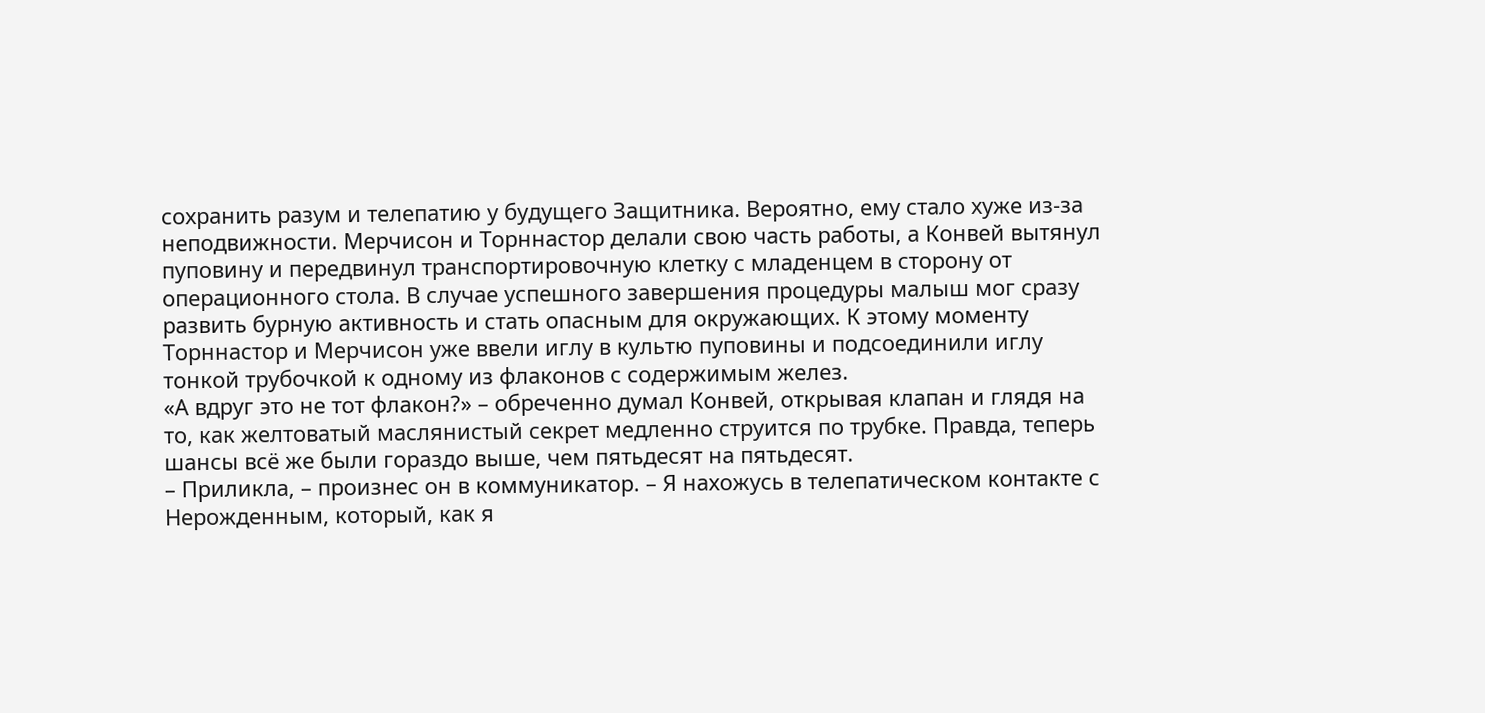сохранить разум и телепатию у будущего Защитника. Вероятно, ему стало хуже из-за неподвижности. Мерчисон и Торннастор делали свою часть работы, а Конвей вытянул пуповину и передвинул транспортировочную клетку с младенцем в сторону от операционного стола. В случае успешного завершения процедуры малыш мог сразу развить бурную активность и стать опасным для окружающих. К этому моменту Торннастор и Мерчисон уже ввели иглу в культю пуповины и подсоединили иглу тонкой трубочкой к одному из флаконов с содержимым желез.
«А вдруг это не тот флакон?» – обреченно думал Конвей, открывая клапан и глядя на то, как желтоватый маслянистый секрет медленно струится по трубке. Правда, теперь шансы всё же были гораздо выше, чем пятьдесят на пятьдесят.
– Приликла, – произнес он в коммуникатор. – Я нахожусь в телепатическом контакте с Нерожденным, который, как я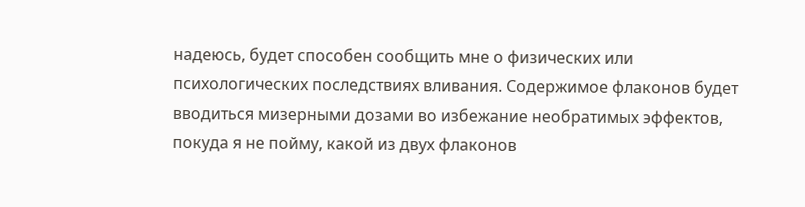надеюсь, будет способен сообщить мне о физических или психологических последствиях вливания. Содержимое флаконов будет вводиться мизерными дозами во избежание необратимых эффектов, покуда я не пойму, какой из двух флаконов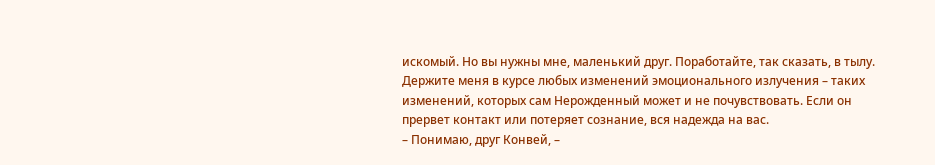искомый. Но вы нужны мне, маленький друг. Поработайте, так сказать, в тылу. Держите меня в курсе любых изменений эмоционального излучения – таких изменений, которых сам Нерожденный может и не почувствовать. Если он прервет контакт или потеряет сознание, вся надежда на вас.
– Понимаю, друг Конвей, –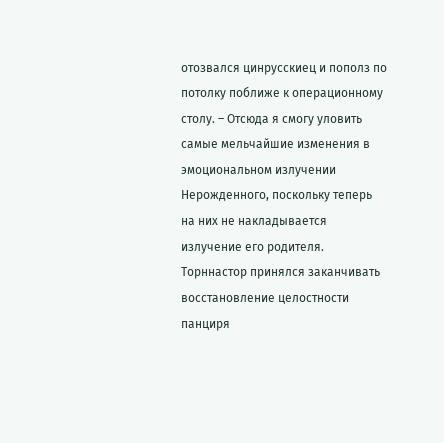отозвался цинрусскиец и пополз по потолку поближе к операционному столу. – Отсюда я смогу уловить самые мельчайшие изменения в эмоциональном излучении Нерожденного, поскольку теперь на них не накладывается излучение его родителя.
Торннастор принялся заканчивать восстановление целостности панциря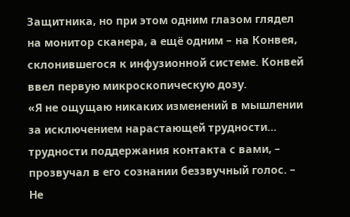Защитника, но при этом одним глазом глядел на монитор сканера, а ещё одним – на Конвея, склонившегося к инфузионной системе. Конвей ввел первую микроскопическую дозу.
«Я не ощущаю никаких изменений в мышлении за исключением нарастающей трудности… трудности поддержания контакта с вами, – прозвучал в его сознании беззвучный голос. – Не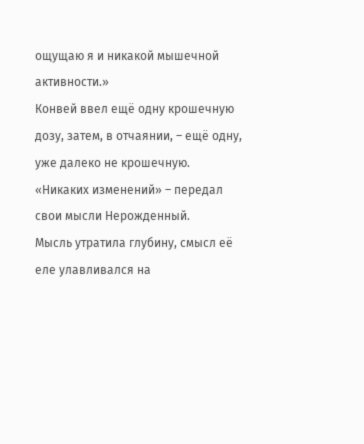ощущаю я и никакой мышечной активности.»
Конвей ввел ещё одну крошечную дозу, затем, в отчаянии, – ещё одну, уже далеко не крошечную.
«Никаких изменений» – передал свои мысли Нерожденный.
Мысль утратила глубину, смысл её еле улавливался на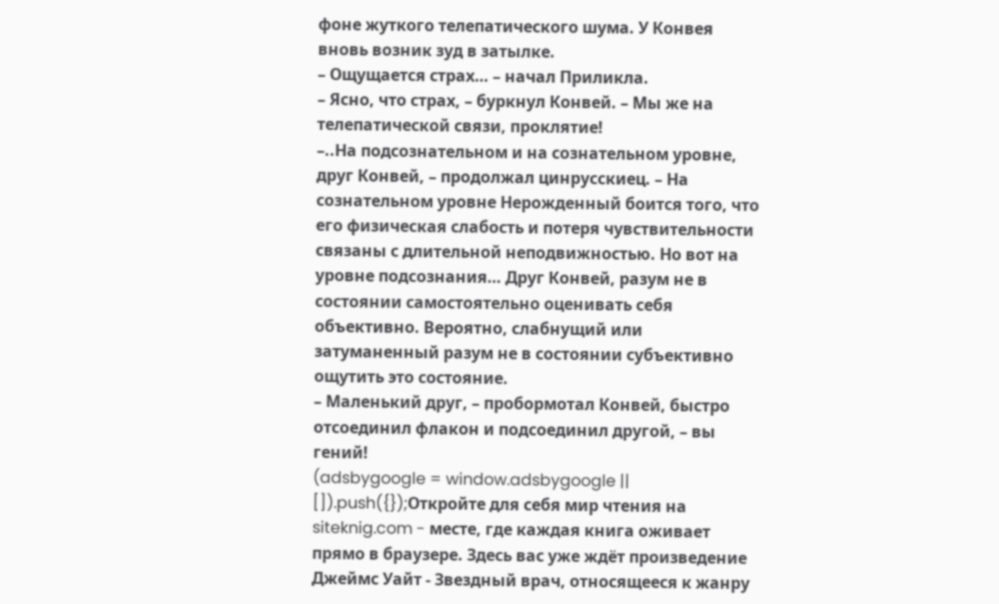фоне жуткого телепатического шума. У Конвея вновь возник зуд в затылке.
– Ощущается страх… – начал Приликла.
– Ясно, что страх, – буркнул Конвей. – Мы же на телепатической связи, проклятие!
–..На подсознательном и на сознательном уровне, друг Конвей, – продолжал цинрусскиец. – На сознательном уровне Нерожденный боится того, что его физическая слабость и потеря чувствительности связаны с длительной неподвижностью. Но вот на уровне подсознания… Друг Конвей, разум не в состоянии самостоятельно оценивать себя объективно. Вероятно, слабнущий или затуманенный разум не в состоянии субъективно ощутить это состояние.
– Маленький друг, – пробормотал Конвей, быстро отсоединил флакон и подсоединил другой, – вы гений!
(adsbygoogle = window.adsbygoogle || []).push({});Откройте для себя мир чтения на siteknig.com - месте, где каждая книга оживает прямо в браузере. Здесь вас уже ждёт произведение Джеймс Уайт - Звездный врач, относящееся к жанру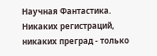Научная Фантастика. Никаких регистраций, никаких преград - только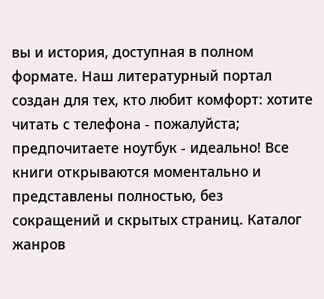вы и история, доступная в полном формате. Наш литературный портал создан для тех, кто любит комфорт: хотите читать с телефона - пожалуйста; предпочитаете ноутбук - идеально! Все книги открываются моментально и представлены полностью, без сокращений и скрытых страниц. Каталог жанров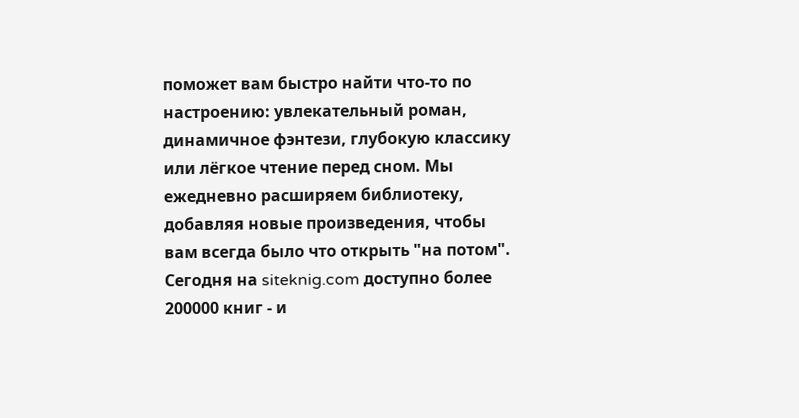поможет вам быстро найти что-то по настроению: увлекательный роман, динамичное фэнтези, глубокую классику или лёгкое чтение перед сном. Мы ежедневно расширяем библиотеку, добавляя новые произведения, чтобы вам всегда было что открыть "на потом". Сегодня на siteknig.com доступно более 200000 книг - и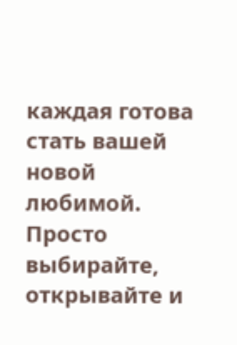каждая готова стать вашей новой любимой. Просто выбирайте, открывайте и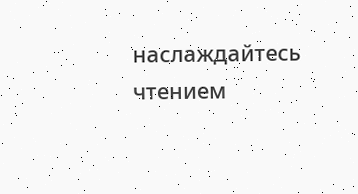наслаждайтесь чтением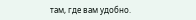там, где вам удобно.